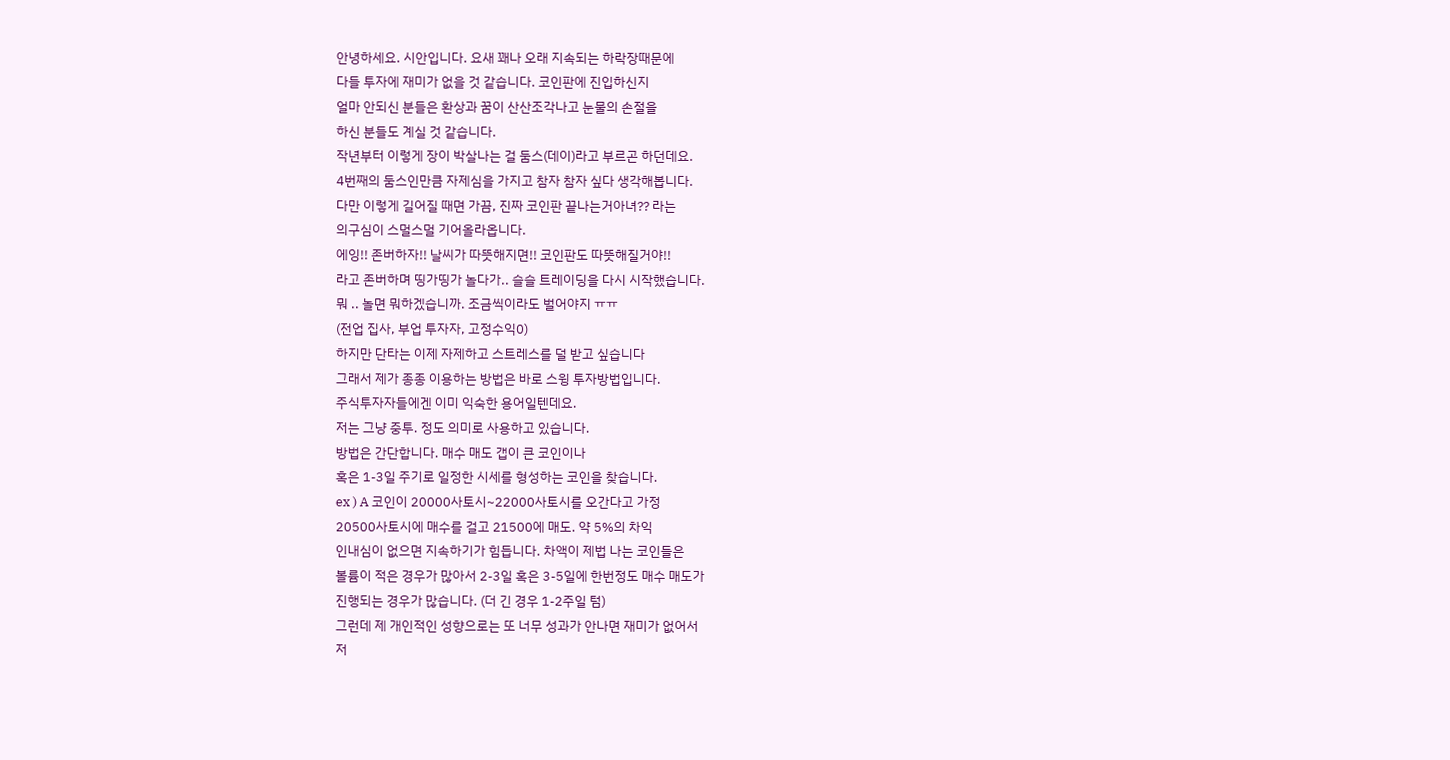안녕하세요. 시안입니다. 요새 꽤나 오래 지속되는 하락장때문에
다들 투자에 재미가 없을 것 같습니다. 코인판에 진입하신지
얼마 안되신 분들은 환상과 꿈이 산산조각나고 눈물의 손절을
하신 분들도 계실 것 같습니다.
작년부터 이렇게 장이 박살나는 걸 둠스(데이)라고 부르곤 하던데요.
4번째의 둠스인만큼 자제심을 가지고 참자 참자 싶다 생각해봅니다.
다만 이렇게 길어질 때면 가끔, 진짜 코인판 끝나는거아녀?? 라는
의구심이 스멀스멀 기어올라옵니다.
에잉!! 존버하자!! 날씨가 따뜻해지면!! 코인판도 따뜻해질거야!!
라고 존버하며 띵가띵가 놀다가.. 슬슬 트레이딩을 다시 시작했습니다.
뭐 .. 놀면 뭐하겠습니까. 조금씩이라도 벌어야지 ㅠㅠ
(전업 집사, 부업 투자자, 고정수익0)
하지만 단타는 이제 자제하고 스트레스를 덜 받고 싶습니다
그래서 제가 종종 이용하는 방법은 바로 스윙 투자방법입니다.
주식투자자들에겐 이미 익숙한 용어일텐데요.
저는 그냥 중투. 정도 의미로 사용하고 있습니다.
방법은 간단합니다. 매수 매도 갭이 큰 코인이나
혹은 1-3일 주기로 일정한 시세를 형성하는 코인을 찾습니다.
ex ) A 코인이 20000사토시~22000사토시를 오간다고 가정
20500사토시에 매수를 걸고 21500에 매도. 약 5%의 차익
인내심이 없으면 지속하기가 힘듭니다. 차액이 제법 나는 코인들은
볼륨이 적은 경우가 많아서 2-3일 혹은 3-5일에 한번정도 매수 매도가
진행되는 경우가 많습니다. (더 긴 경우 1-2주일 텀)
그런데 제 개인적인 성향으로는 또 너무 성과가 안나면 재미가 없어서
저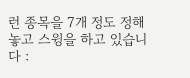런 종목을 7개 정도 정해놓고 스윙을 하고 있습니다 :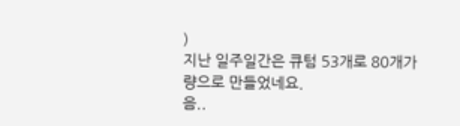)
지난 일주일간은 큐텀 53개로 80개가량으로 만들었네요.
음..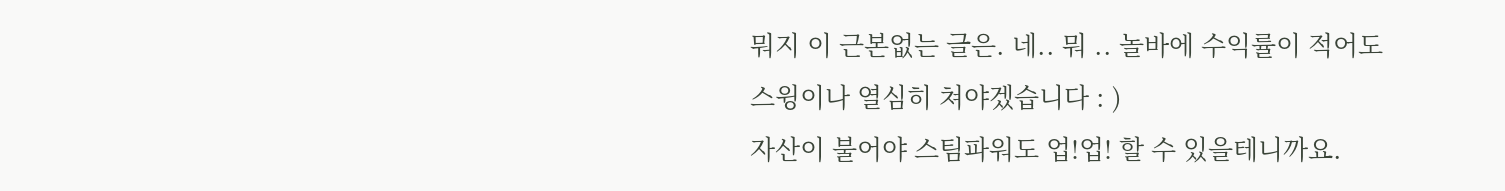뭐지 이 근본없는 글은. 네.. 뭐 .. 놀바에 수익률이 적어도
스윙이나 열심히 쳐야겠습니다 : )
자산이 불어야 스팀파워도 업!업! 할 수 있을테니까요.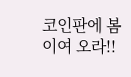코인판에 봄이여 오라!!